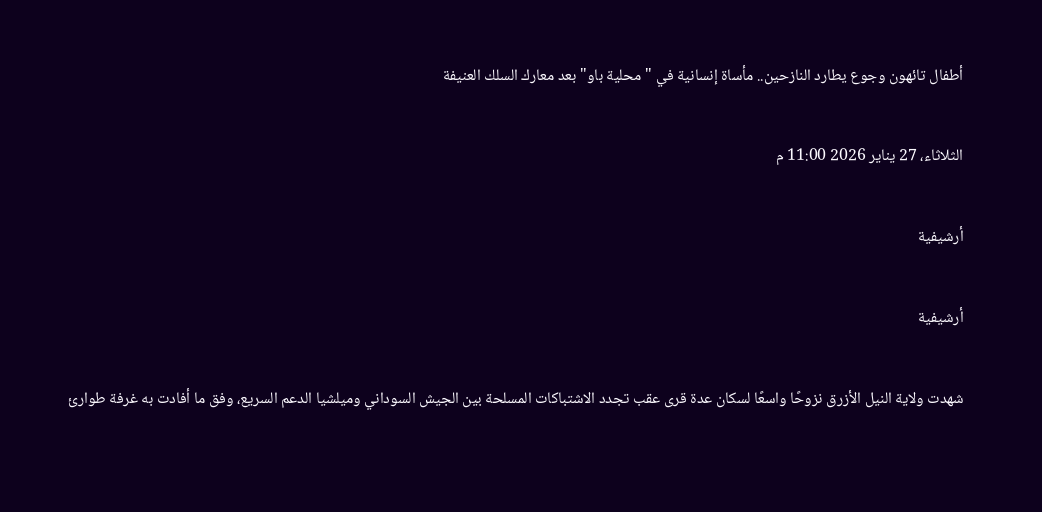أطفال تائهون وجوع يطارد النازحين.. مأساة إنسانية في "محلية باو" بعد معارك السلك العنيفة

الثلاثاء، 27 يناير 2026 11:00 م

أرشيفية

أرشيفية

شهدت ولاية النيل الأزرق نزوحًا واسعًا لسكان عدة قرى عقب تجدد الاشتباكات المسلحة بين الجيش السوداني وميلشيا الدعم السريع، وفق ما أفادت به غرفة طوارئ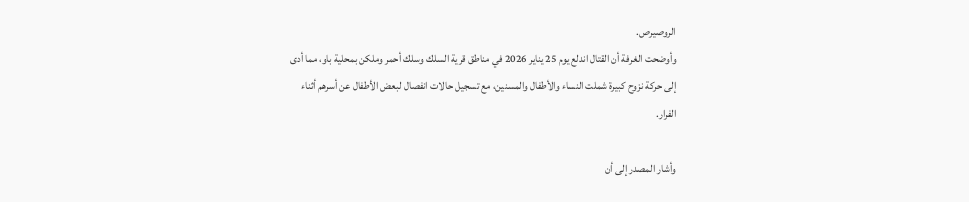الروصيرص.
وأوضحت الغرفة أن القتال اندلع يوم 25 يناير 2026 في مناطق قرية السلك وسلك أحمر وملكن بمحلية باو، مما أدى إلى حركة نزوح كبيرة شملت النساء والأطفال والمسنين، مع تسجيل حالات انفصال لبعض الأطفال عن أسرهم أثناء الفرار.

وأشار المصدر إلى أن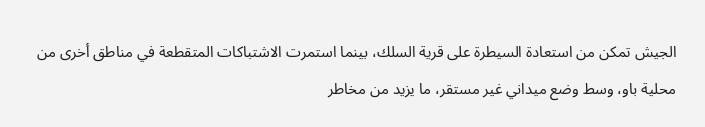الجيش تمكن من استعادة السيطرة على قرية السلك، بينما استمرت الاشتباكات المتقطعة في مناطق أخرى من محلية باو، وسط وضع ميداني غير مستقر، ما يزيد من مخاطر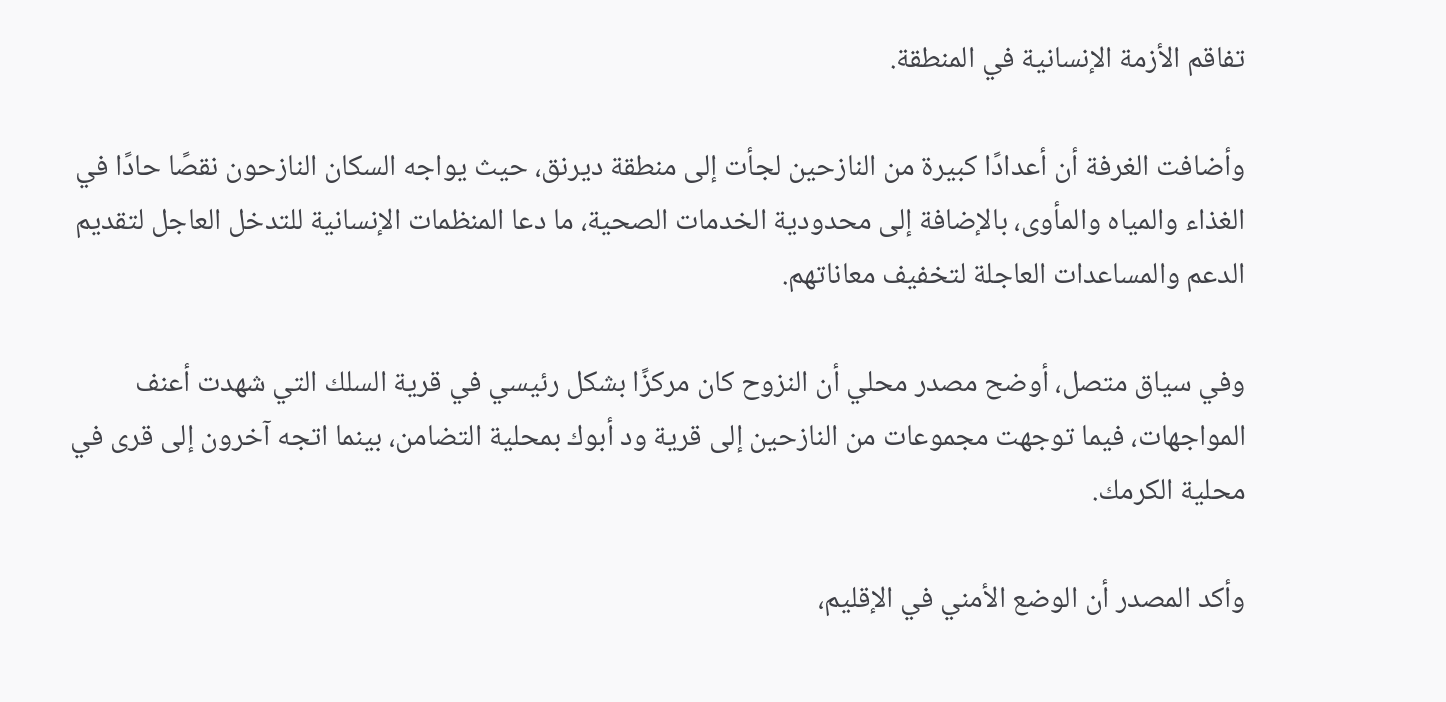تفاقم الأزمة الإنسانية في المنطقة.

وأضافت الغرفة أن أعدادًا كبيرة من النازحين لجأت إلى منطقة ديرنق، حيث يواجه السكان النازحون نقصًا حادًا في الغذاء والمياه والمأوى، بالإضافة إلى محدودية الخدمات الصحية، ما دعا المنظمات الإنسانية للتدخل العاجل لتقديم الدعم والمساعدات العاجلة لتخفيف معاناتهم.

وفي سياق متصل، أوضح مصدر محلي أن النزوح كان مركزًا بشكل رئيسي في قرية السلك التي شهدت أعنف المواجهات، فيما توجهت مجموعات من النازحين إلى قرية ود أبوك بمحلية التضامن، بينما اتجه آخرون إلى قرى في محلية الكرمك.

وأكد المصدر أن الوضع الأمني في الإقليم،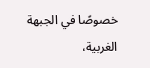خصوصًا في الجبهة الغربية،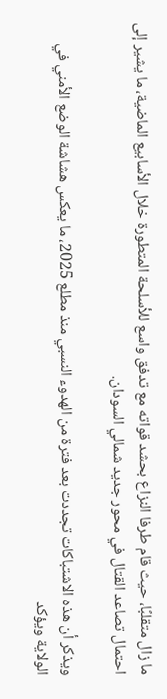ما زال متقلبًا، حيث قام طرفا النزاع بحشد قواته مع تدفق واسع للأسلحة المتطورة خلال الأسابيع الماضية، ما يشير إلى احتمال تصاعد القتال في محور جديد شمالي السودان.

ويذكر أن هذه الاشتباكات تجددت بعد فترة من الهدوء النسبي منذ مطلع 2025، ما يعكس هشاشة الوضع الأمني في الولاية ويؤكد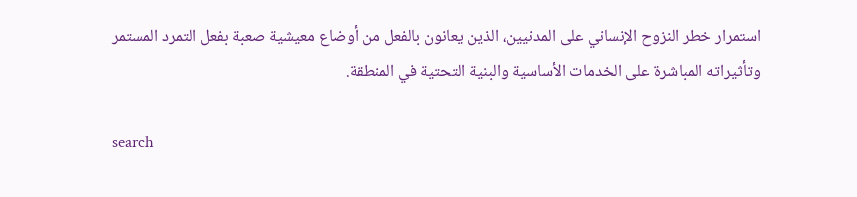استمرار خطر النزوح الإنساني على المدنيين، الذين يعانون بالفعل من أوضاع معيشية صعبة بفعل التمرد المستمر وتأثيراته المباشرة على الخدمات الأساسية والبنية التحتية في المنطقة.

search